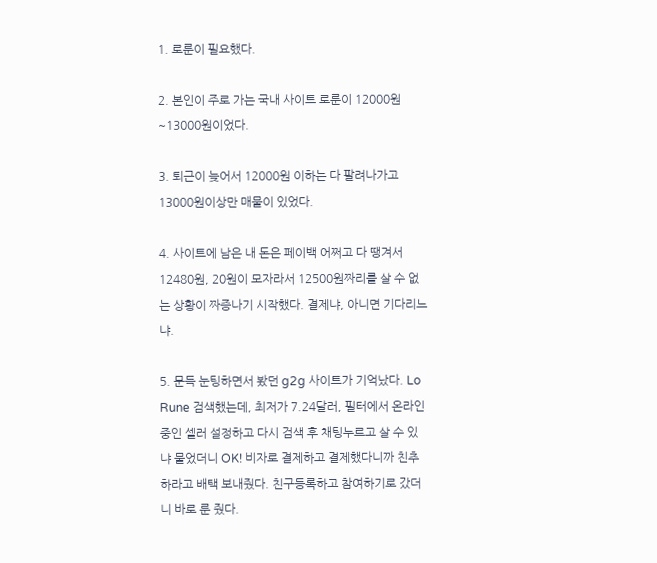1. 로룬이 필요했다.

2. 본인이 주로 가는 국내 사이트 로룬이 12000원~13000원이었다.

3. 퇴근이 늦어서 12000원 이하는 다 팔려나가고 13000원이상만 매물이 있었다.

4. 사이트에 남은 내 돈은 페이백 어쩌고 다 땡겨서 12480원, 20원이 모자라서 12500원짜리를 살 수 없는 상황이 짜증나기 시작했다. 결제냐, 아니면 기다리느냐.

5. 문득 눈팅하면서 봤던 g2g 사이트가 기억났다. Lo Rune 검색했는데, 최저가 7.24달러, 필터에서 온라인 중인 셀러 설정하고 다시 검색 후 채팅누르고 살 수 있냐 물었더니 OK! 비자로 결제하고 결제했다니까 친추하라고 배택 보내줬다. 친구등록하고 참여하기로 갔더니 바로 룬 줬다.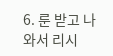6. 룬 받고 나와서 리시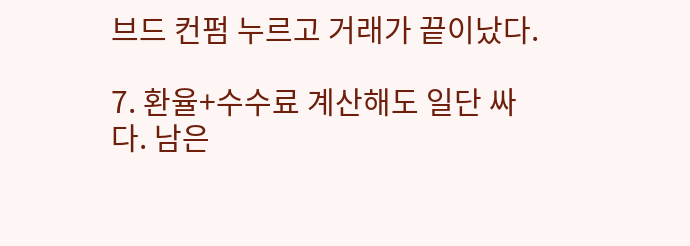브드 컨펌 누르고 거래가 끝이났다.

7. 환율+수수료 계산해도 일단 싸다. 남은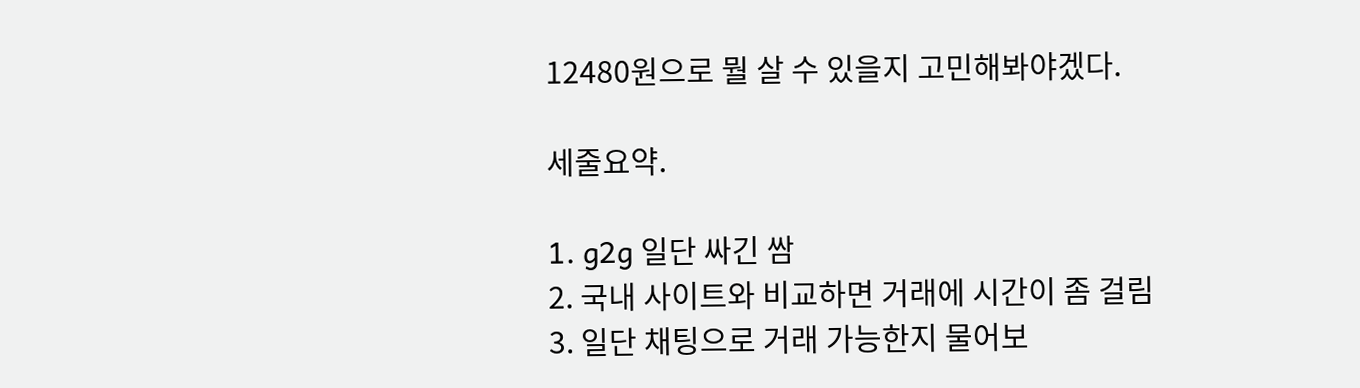12480원으로 뭘 살 수 있을지 고민해봐야겠다.

세줄요약.

1. g2g 일단 싸긴 쌈
2. 국내 사이트와 비교하면 거래에 시간이 좀 걸림
3. 일단 채팅으로 거래 가능한지 물어보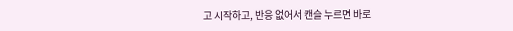고 시작하고, 반응 없어서 캔슬 누르면 바로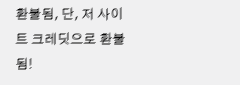환불됨, 단, 저 사이트 크레딧으로 환불됨!